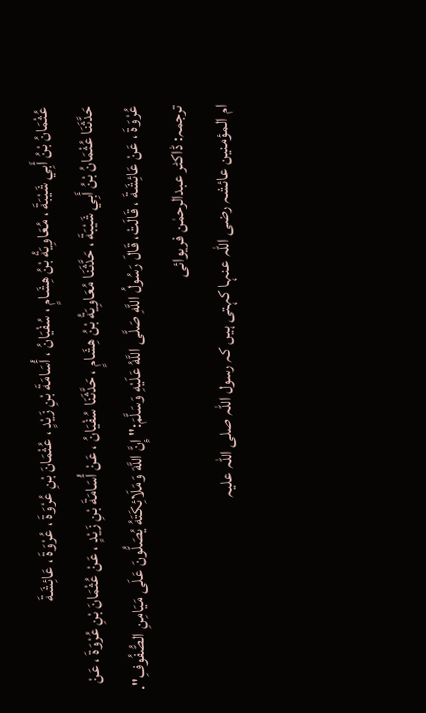عُثْمَانُ بْنُ أَبِي شَيْبَةَ ، مُعَاوِيَةُ بْنُ هِشَامٍ ، سُفْيَانُ ، أُسَامَةَ بْنِ زَيْدٍ ، عُثْمَانَ بْنِ عُرْوَةَ ، عُرْوَةَ ، عَائِشَةَ
حَدَّثَنَا عُثْمَانُ بْنُ أَبِي شَيْبَةَ ، حَدَّثَنَا مُعَاوِيَةُ بْنُ هِشَامٍ ، حَدَّثَنَا سُفْيَانُ ، عَنْ أُسَامَةَ بْنِ زَيْدٍ ، عَنْ عُثْمَانَ بْنِ عُرْوَةَ ، عَنْ عُرْوَةَ ، عَنْ عَائِشَةَ ، قَالَتْ، قَالَ رَسُولُ اللَّهِ صَلَّى اللَّهُ عَلَيْهِ وَسَلَّمَ:" إِنَّ اللَّهَ وَمَلَائِكَتَهُ يُصَلُّونَ عَلَى مَيَامِنِ الصُّفُوفِ".
ترجمہ: ڈاکٹر عبدالرحمٰن فریوائی
ام المؤمنین عائشہ رضی اللہ عنہا کہتی ہیں کہ رسول اللہ صلی اللہ علیہ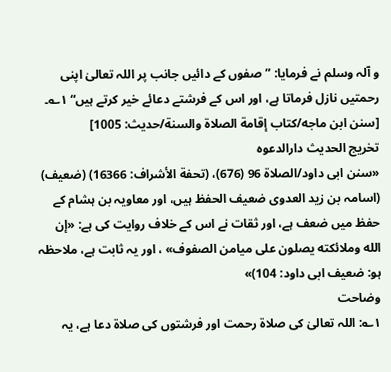و آلہ وسلم نے فرمایا: ”صفوں کے دائیں جانب پر اللہ تعالیٰ اپنی رحمتیں نازل فرماتا ہے، اور اس کے فرشتے دعائے خیر کرتے ہیں“ ۱؎۔ [سنن ابن ماجه/كتاب إقامة الصلاة والسنة/حدیث: 1005]
تخریج الحدیث دارالدعوہ
«سنن ابی داود/الصلاة 96 (676)، (تحفة الأشراف: 16366) (ضعیف) (اسامہ بن زید العدوی ضعیف الحفظ ہیں، اور معاویہ بن ہشام کے حفظ میں ضعف ہے، اور ثقات نے اس کے خلاف روایت کی ہے: «إن الله وملائكته يصلون على ميامن الصفوف» ، اور یہ ثابت ہے، ملاحظہ ہو: ضعیف ابی داود: 104)»
وضاحت
۱؎: اللہ تعالیٰ کی صلاۃ رحمت اور فرشتوں کی صلاۃ دعا ہے، یہ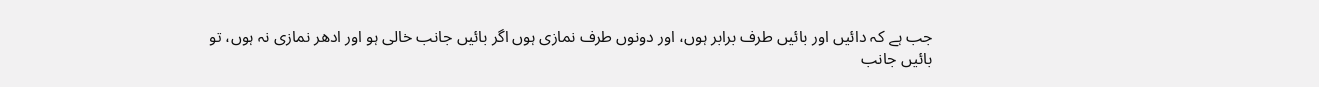جب ہے کہ دائیں اور بائیں طرف برابر ہوں، اور دونوں طرف نمازی ہوں اگر بائیں جانب خالی ہو اور ادھر نمازی نہ ہوں، تو بائیں جانب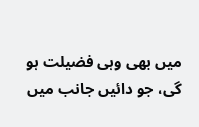میں بھی وہی فضیلت ہو گی، جو دائیں جانب میں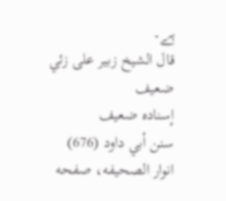ہے۔
قال الشيخ زبير على زئي
ضعيف
إسناده ضعيف
سنن أبي داود (676)
انوار الصحيفه، صفحه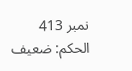نمبر 413
الحكم: ضعيف